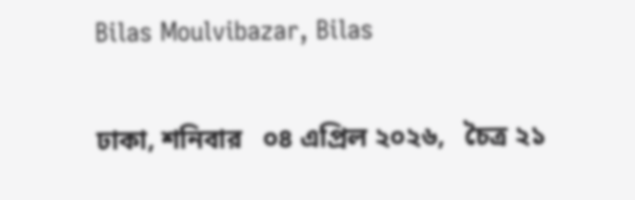Bilas Moulvibazar, Bilas

ঢাকা, শনিবার   ০৪ এপ্রিল ২০২৬,   চৈত্র ২১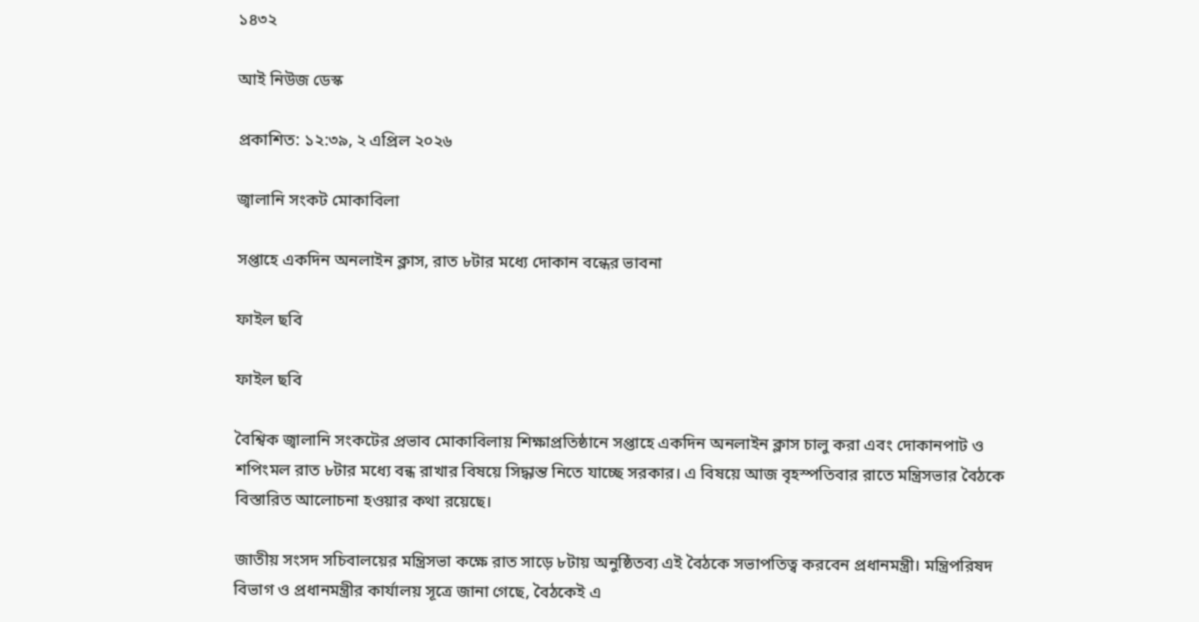১৪৩২

আই নিউজ ডেস্ক

প্রকাশিত: ১২:৩৯, ২ এপ্রিল ২০২৬

জ্বালানি সংকট মোকাবিলা

সপ্তাহে একদিন অনলাইন ক্লাস, রাত ৮টার মধ্যে দোকান বন্ধের ভাবনা

ফাইল ছবি

ফাইল ছবি

বৈশ্বিক জ্বালানি সংকটের প্রভাব মোকাবিলায় শিক্ষাপ্রতিষ্ঠানে সপ্তাহে একদিন অনলাইন ক্লাস চালু করা এবং দোকানপাট ও শপিংমল রাত ৮টার মধ্যে বন্ধ রাখার বিষয়ে সিদ্ধান্ত নিতে যাচ্ছে সরকার। এ বিষয়ে আজ বৃহস্পতিবার রাতে মন্ত্রিসভার বৈঠকে বিস্তারিত আলোচনা হওয়ার কথা রয়েছে।

জাতীয় সংসদ সচিবালয়ের মন্ত্রিসভা কক্ষে রাত সাড়ে ৮টায় অনুষ্ঠিতব্য এই বৈঠকে সভাপতিত্ব করবেন প্রধানমন্ত্রী। মন্ত্রিপরিষদ বিভাগ ও প্রধানমন্ত্রীর কার্যালয় সূত্রে জানা গেছে, বৈঠকেই এ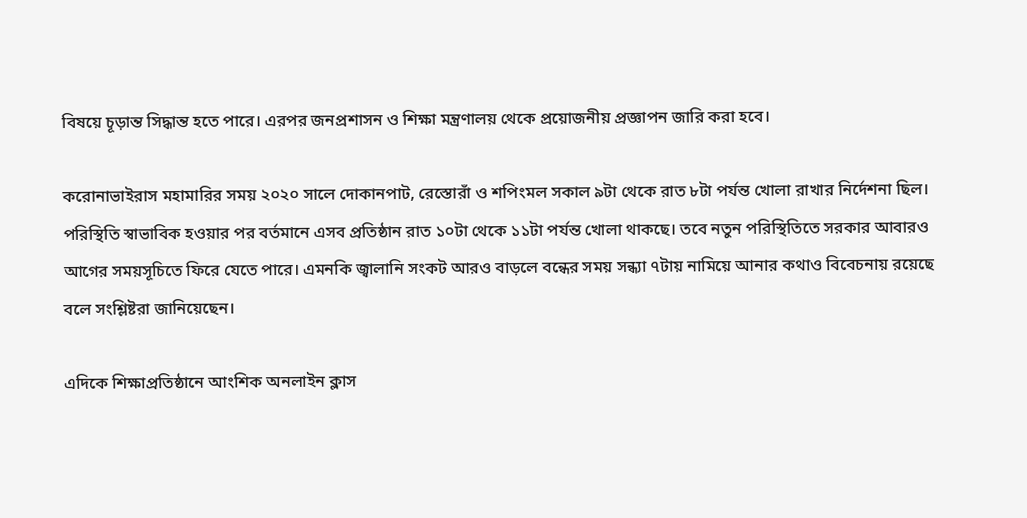বিষয়ে চূড়ান্ত সিদ্ধান্ত হতে পারে। এরপর জনপ্রশাসন ও শিক্ষা মন্ত্রণালয় থেকে প্রয়োজনীয় প্রজ্ঞাপন জারি করা হবে।

করোনাভাইরাস মহামারির সময় ২০২০ সালে দোকানপাট, রেস্তোরাঁ ও শপিংমল সকাল ৯টা থেকে রাত ৮টা পর্যন্ত খোলা রাখার নির্দেশনা ছিল। পরিস্থিতি স্বাভাবিক হওয়ার পর বর্তমানে এসব প্রতিষ্ঠান রাত ১০টা থেকে ১১টা পর্যন্ত খোলা থাকছে। তবে নতুন পরিস্থিতিতে সরকার আবারও আগের সময়সূচিতে ফিরে যেতে পারে। এমনকি জ্বালানি সংকট আরও বাড়লে বন্ধের সময় সন্ধ্যা ৭টায় নামিয়ে আনার কথাও বিবেচনায় রয়েছে বলে সংশ্লিষ্টরা জানিয়েছেন।

এদিকে শিক্ষাপ্রতিষ্ঠানে আংশিক অনলাইন ক্লাস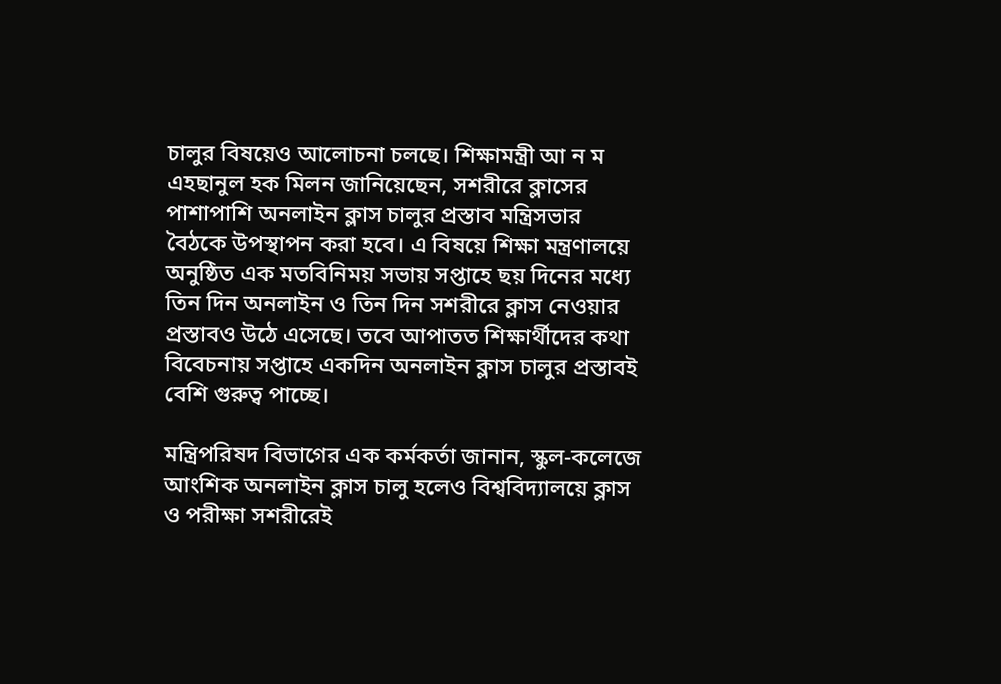চালুর বিষয়েও আলোচনা চলছে। শিক্ষামন্ত্রী আ ন ম এহছানুল হক মিলন জানিয়েছেন, সশরীরে ক্লাসের পাশাপাশি অনলাইন ক্লাস চালুর প্রস্তাব মন্ত্রিসভার বৈঠকে উপস্থাপন করা হবে। এ বিষয়ে শিক্ষা মন্ত্রণালয়ে অনুষ্ঠিত এক মতবিনিময় সভায় সপ্তাহে ছয় দিনের মধ্যে তিন দিন অনলাইন ও তিন দিন সশরীরে ক্লাস নেওয়ার প্রস্তাবও উঠে এসেছে। তবে আপাতত শিক্ষার্থীদের কথা বিবেচনায় সপ্তাহে একদিন অনলাইন ক্লাস চালুর প্রস্তাবই বেশি গুরুত্ব পাচ্ছে।

মন্ত্রিপরিষদ বিভাগের এক কর্মকর্তা জানান, স্কুল-কলেজে আংশিক অনলাইন ক্লাস চালু হলেও বিশ্ববিদ্যালয়ে ক্লাস ও পরীক্ষা সশরীরেই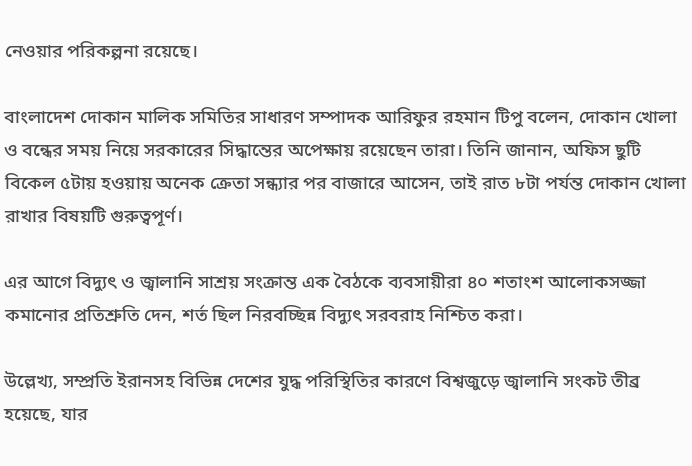নেওয়ার পরিকল্পনা রয়েছে।

বাংলাদেশ দোকান মালিক সমিতির সাধারণ সম্পাদক আরিফুর রহমান টিপু বলেন, দোকান খোলা ও বন্ধের সময় নিয়ে সরকারের সিদ্ধান্তের অপেক্ষায় রয়েছেন তারা। তিনি জানান, অফিস ছুটি বিকেল ৫টায় হওয়ায় অনেক ক্রেতা সন্ধ্যার পর বাজারে আসেন, তাই রাত ৮টা পর্যন্ত দোকান খোলা রাখার বিষয়টি গুরুত্বপূর্ণ।

এর আগে বিদ্যুৎ ও জ্বালানি সাশ্রয় সংক্রান্ত এক বৈঠকে ব্যবসায়ীরা ৪০ শতাংশ আলোকসজ্জা কমানোর প্রতিশ্রুতি দেন, শর্ত ছিল নিরবচ্ছিন্ন বিদ্যুৎ সরবরাহ নিশ্চিত করা।

উল্লেখ্য, সম্প্রতি ইরানসহ বিভিন্ন দেশের যুদ্ধ পরিস্থিতির কারণে বিশ্বজুড়ে জ্বালানি সংকট তীব্র হয়েছে, যার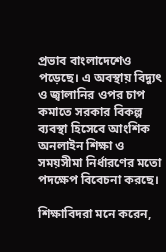প্রভাব বাংলাদেশেও পড়েছে। এ অবস্থায় বিদ্যুৎ ও জ্বালানির ওপর চাপ কমাতে সরকার বিকল্প ব্যবস্থা হিসেবে আংশিক অনলাইন শিক্ষা ও সময়সীমা নির্ধারণের মতো পদক্ষেপ বিবেচনা করছে।

শিক্ষাবিদরা মনে করেন,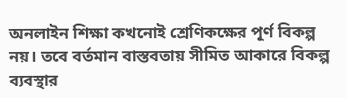অনলাইন শিক্ষা কখনোই শ্রেণিকক্ষের পূর্ণ বিকল্প নয়। তবে বর্তমান বাস্তবতায় সীমিত আকারে বিকল্প ব্যবস্থার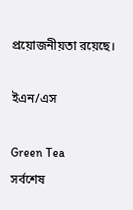প্রয়োজনীয়তা রয়েছে।

ইএন/এস

Green Tea
সর্বশেষ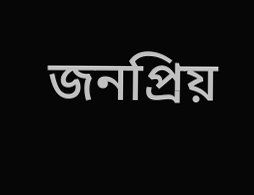জনপ্রিয়